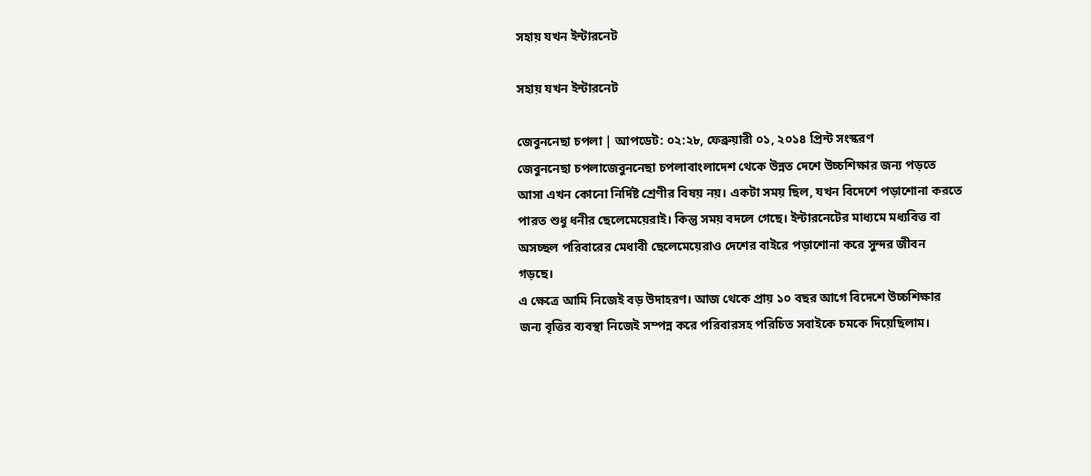সহায় যখন ইন্টারনেট

সহায় যখন ইন্টারনেট

জেবুননেছা চপলা | আপডেট: ০২:২৮, ফেব্রুয়ারী ০১, ২০১৪ প্রিন্ট সংস্করণ
জেবুননেছা চপলাজেবুননেছা চপলাবাংলাদেশ থেকে উন্নত দেশে উচ্চশিক্ষার জন্য পড়তে আসা এখন কোনো নির্দিষ্ট শ্রেণীর বিষয় নয়। একটা সময় ছিল, যখন বিদেশে পড়াশোনা করতে পারত শুধু ধনীর ছেলেমেয়েরাই। কিন্তু সময় বদলে গেছে। ইন্টারনেটের মাধ্যমে মধ্যবিত্ত বা অসচ্ছল পরিবারের মেধাবী ছেলেমেয়েরাও দেশের বাইরে পড়াশোনা করে সুন্দর জীবন গড়ছে।
এ ক্ষেত্রে আমি নিজেই বড় উদাহরণ। আজ থেকে প্রায় ১০ বছর আগে বিদেশে উচ্চশিক্ষার জন্য বৃত্তির ব্যবস্থা নিজেই সম্পন্ন করে পরিবারসহ পরিচিত সবাইকে চমকে দিয়েছিলাম।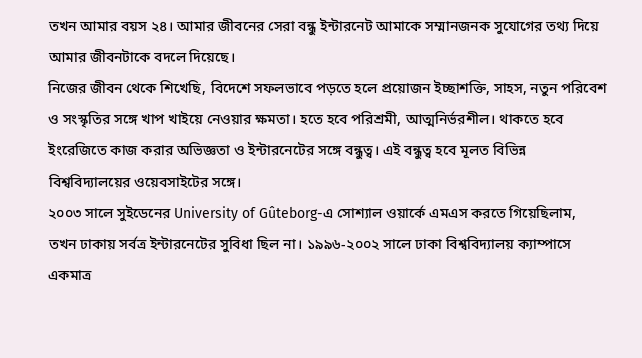তখন আমার বয়স ২৪। আমার জীবনের সেরা বন্ধু ইন্টারনেট আমাকে সম্মানজনক সুযোগের তথ্য দিয়ে আমার জীবনটাকে বদলে দিয়েছে।
নিজের জীবন থেকে শিখেছি, বিদেশে সফলভাবে পড়তে হলে প্রয়োজন ইচ্ছাশক্তি, সাহস, নতুন পরিবেশ ও সংস্কৃতির সঙ্গে খাপ খাইয়ে নেওয়ার ক্ষমতা। হতে হবে পরিশ্রমী, আত্মনির্ভরশীল। থাকতে হবে ইংরেজিতে কাজ করার অভিজ্ঞতা ও ইন্টারনেটের সঙ্গে বন্ধুত্ব। এই বন্ধুত্ব হবে মূলত বিভিন্ন বিশ্ববিদ্যালয়ের ওয়েবসাইটের সঙ্গে।
২০০৩ সালে সুইডেনের University of Gûteborg-এ সোশ্যাল ওয়ার্কে এমএস করতে গিয়েছিলাম, তখন ঢাকায় সর্বত্র ইন্টারনেটের সুবিধা ছিল না। ১৯৯৬-২০০২ সালে ঢাকা বিশ্ববিদ্যালয় ক্যাম্পাসে একমাত্র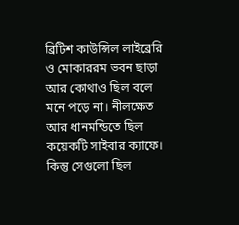ব্রিটিশ কাউন্সিল লাইব্রেরি ও মোকাররম ভবন ছাড়া আর কোথাও ছিল বলে মনে পড়ে না। নীলক্ষেত আর ধানমন্ডিতে ছিল কয়েকটি সাইবার ক্যাফে। কিন্তু সেগুলো ছিল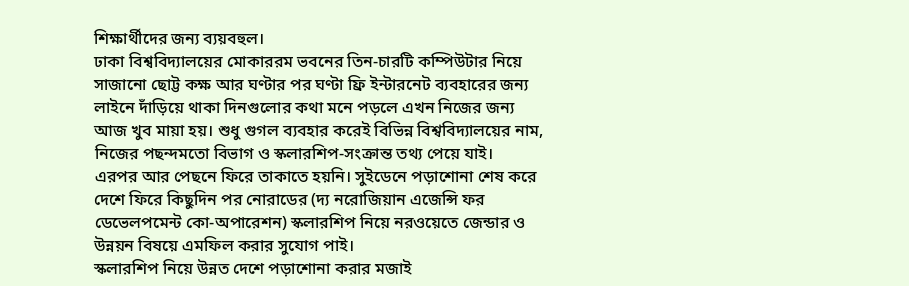শিক্ষার্থীদের জন্য ব্যয়বহুল।
ঢাকা বিশ্ববিদ্যালয়ের মোকাররম ভবনের তিন-চারটি কম্পিউটার নিয়ে সাজানো ছোট্ট কক্ষ আর ঘণ্টার পর ঘণ্টা ফ্রি ইন্টারনেট ব্যবহারের জন্য লাইনে দাঁড়িয়ে থাকা দিনগুলোর কথা মনে পড়লে এখন নিজের জন্য আজ খুব মায়া হয়। শুধু গুগল ব্যবহার করেই বিভিন্ন বিশ্ববিদ্যালয়ের নাম, নিজের পছন্দমতো বিভাগ ও স্কলারশিপ-সংক্রান্ত তথ্য পেয়ে যাই।
এরপর আর পেছনে ফিরে তাকাতে হয়নি। সুইডেনে পড়াশোনা শেষ করে দেশে ফিরে কিছুদিন পর নোরাডের (দ্য নরোজিয়ান এজেন্সি ফর ডেভেলপমেন্ট কো-অপারেশন) স্কলারশিপ নিয়ে নরওয়েতে জেন্ডার ও উন্নয়ন বিষয়ে এমফিল করার সুযোগ পাই।
স্কলারশিপ নিয়ে উন্নত দেশে পড়াশোনা করার মজাই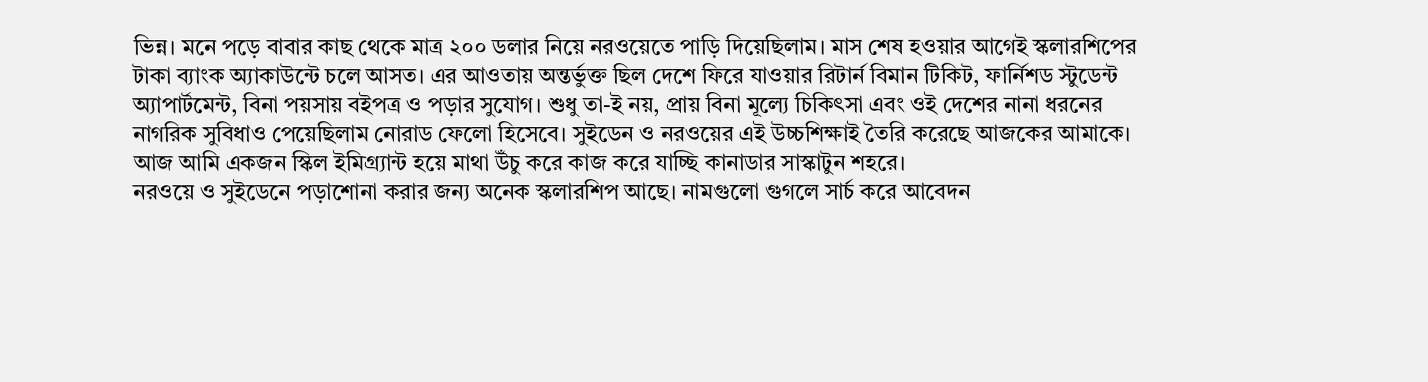ভিন্ন। মনে পড়ে বাবার কাছ থেকে মাত্র ২০০ ডলার নিয়ে নরওয়েতে পাড়ি দিয়েছিলাম। মাস শেষ হওয়ার আগেই স্কলারশিপের টাকা ব্যাংক অ্যাকাউন্টে চলে আসত। এর আওতায় অন্তর্ভুক্ত ছিল দেশে ফিরে যাওয়ার রিটার্ন বিমান টিকিট, ফার্নিশড স্টুডেন্ট অ্যাপার্টমেন্ট, বিনা পয়সায় বইপত্র ও পড়ার সুযোগ। শুধু তা-ই নয়, প্রায় বিনা মূল্যে চিকিৎসা এবং ওই দেশের নানা ধরনের নাগরিক সুবিধাও পেয়েছিলাম নোরাড ফেলো হিসেবে। সুইডেন ও নরওয়ের এই উচ্চশিক্ষাই তৈরি করেছে আজকের আমাকে। আজ আমি একজন স্কিল ইমিগ্র্যান্ট হয়ে মাথা উঁচু করে কাজ করে যাচ্ছি কানাডার সাস্কাটুন শহরে।
নরওয়ে ও সুইডেনে পড়াশোনা করার জন্য অনেক স্কলারশিপ আছে। নামগুলো গুগলে সার্চ করে আবেদন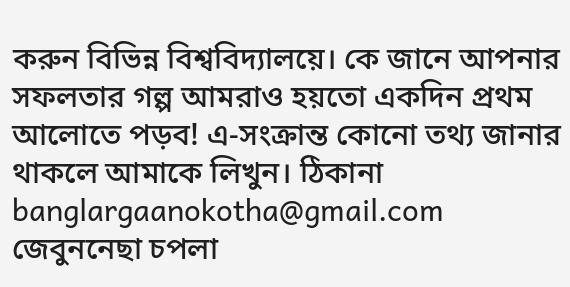করুন বিভিন্ন বিশ্ববিদ্যালয়ে। কে জানে আপনার সফলতার গল্প আমরাও হয়তো একদিন প্রথম আলোতে পড়ব! এ-সংক্রান্ত কোনো তথ্য জানার থাকলে আমাকে লিখুন। ঠিকানা banglargaanokotha@gmail.com
জেবুননেছা চপলা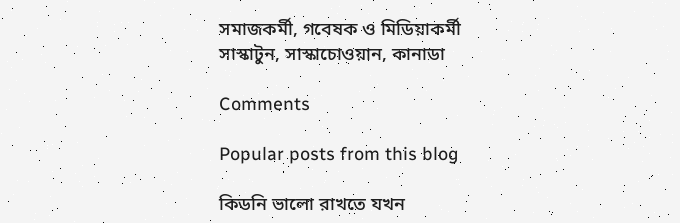সমাজকর্মী, গবেষক ও মিডিয়াকর্মী
সাস্কাটুন, সাস্কাচোওয়ান, কানাডা

Comments

Popular posts from this blog

কিডনি ভালো রাখতে যখন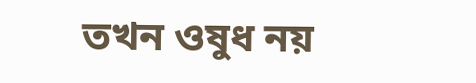তখন ওষুধ নয়